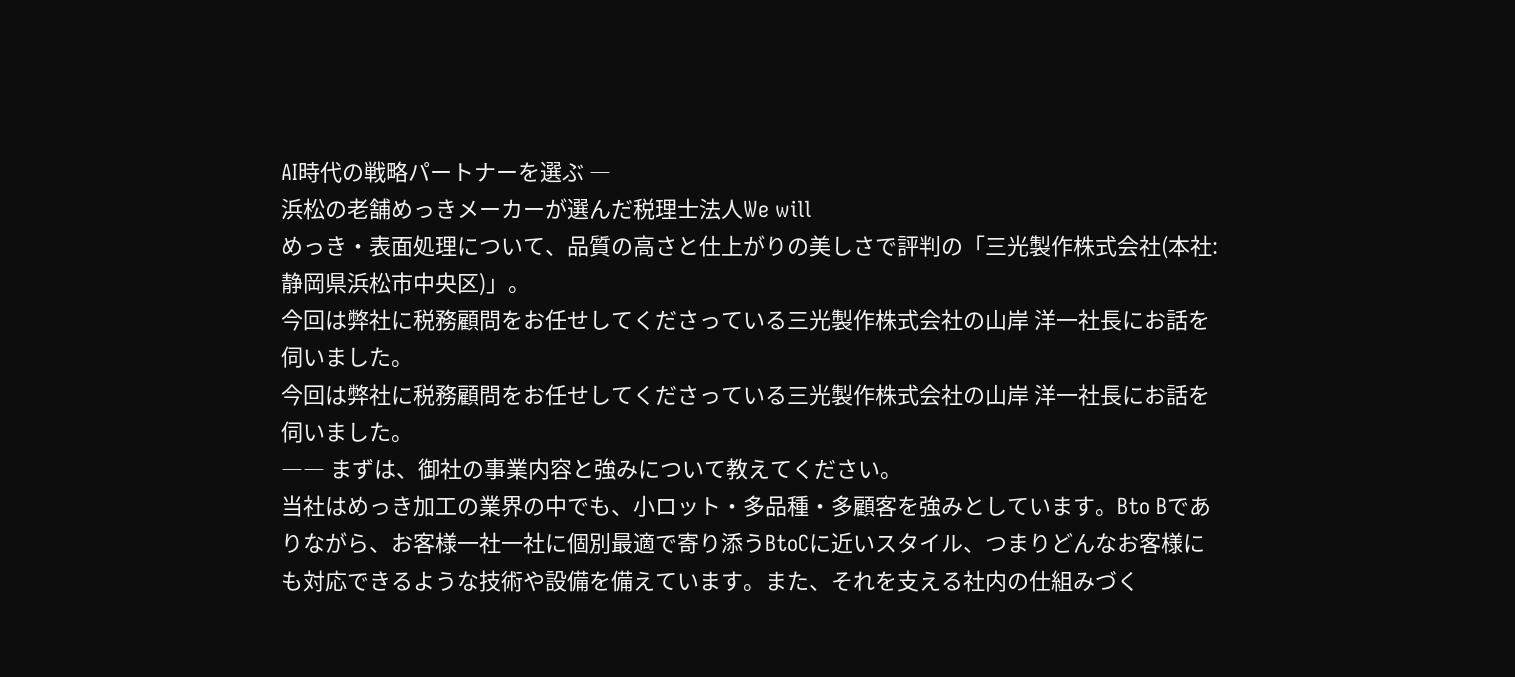AI時代の戦略パートナーを選ぶ ―
浜松の老舗めっきメーカーが選んだ税理士法人We will
めっき・表面処理について、品質の高さと仕上がりの美しさで評判の「三光製作株式会社(本社:静岡県浜松市中央区)」。
今回は弊社に税務顧問をお任せしてくださっている三光製作株式会社の山岸 洋一社長にお話を伺いました。
今回は弊社に税務顧問をお任せしてくださっている三光製作株式会社の山岸 洋一社長にお話を伺いました。
―― まずは、御社の事業内容と強みについて教えてください。
当社はめっき加工の業界の中でも、小ロット・多品種・多顧客を強みとしています。Bto Bでありながら、お客様一社一社に個別最適で寄り添うBtoCに近いスタイル、つまりどんなお客様にも対応できるような技術や設備を備えています。また、それを支える社内の仕組みづく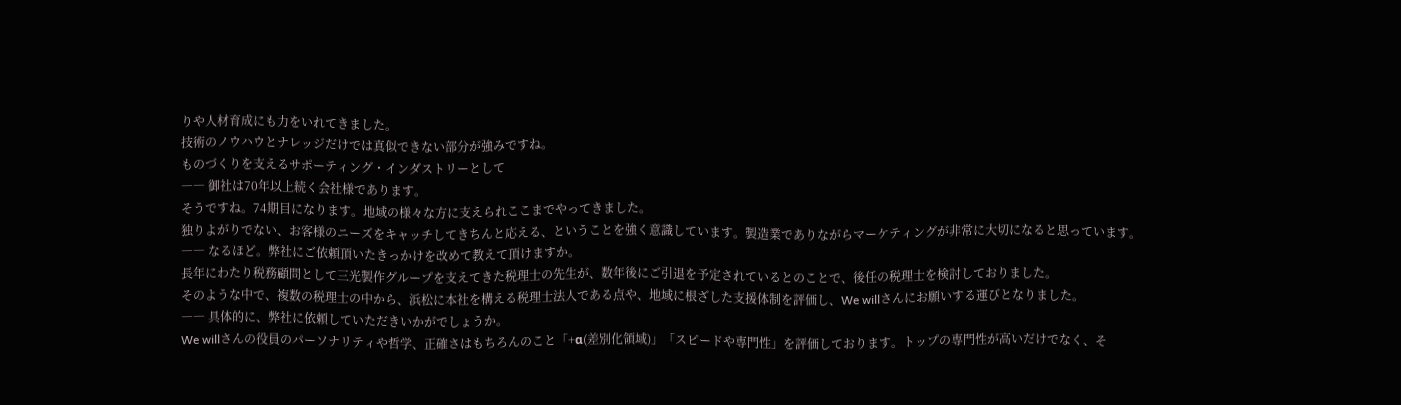りや人材育成にも力をいれてきました。
技術のノウハウとナレッジだけでは真似できない部分が強みですね。
ものづくりを支えるサポーティング・インダストリーとして
―― 御社は70年以上続く会社様であります。
そうですね。74期目になります。地域の様々な方に支えられここまでやってきました。
独りよがりでない、お客様のニーズをキャッチしてきちんと応える、ということを強く意識しています。製造業でありながらマーケティングが非常に大切になると思っています。
―― なるほど。弊社にご依頼頂いたきっかけを改めて教えて頂けますか。
長年にわたり税務顧問として三光製作グループを支えてきた税理士の先生が、数年後にご引退を予定されているとのことで、後任の税理士を検討しておりました。
そのような中で、複数の税理士の中から、浜松に本社を構える税理士法人である点や、地域に根ざした支援体制を評価し、We willさんにお願いする運びとなりました。
―― 具体的に、弊社に依頼していただきいかがでしょうか。
We willさんの役員のパーソナリティや哲学、正確さはもちろんのこと「+α(差別化領域)」「スピードや専門性」を評価しております。トップの専門性が高いだけでなく、そ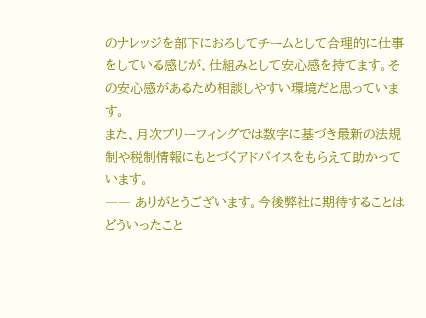のナレッジを部下におろしてチームとして合理的に仕事をしている感じが、仕組みとして安心感を持てます。その安心感があるため相談しやすい環境だと思っています。
また、月次ブリーフィングでは数字に基づき最新の法規制や税制情報にもとづくアドバイスをもらえて助かっています。
―― ありがとうございます。今後弊社に期待することはどういったこと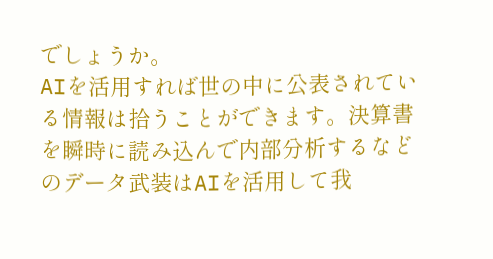でしょうか。
AIを活用すれば世の中に公表されている情報は拾うことができます。決算書を瞬時に読み込んで内部分析するなどのデータ武装はAIを活用して我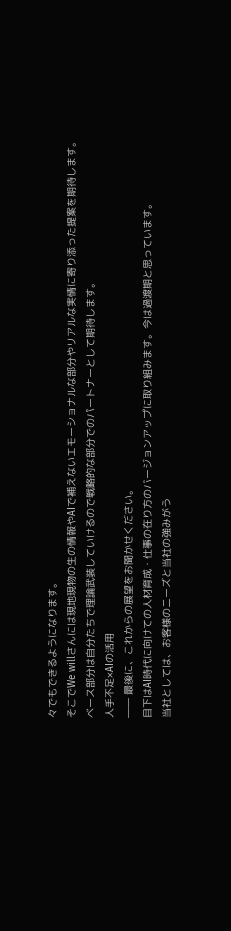々でもできるようになります。
そこでWe willさんには現地現物の生の情報やAIで補えないエモーショナルな部分やリアルな実情に寄り添った提案を期待します。
ベース部分は自分たちで理論武装していけるので戦略的な部分でのパートナーとして期待します。
人手不足×AIの活用
―― 最後に、これからの展望をお聞かせください。
目下はAI時代に向けての人材育成・仕事の在り方のバージョンアップに取り組みます。今は過渡期と思っています。
当社としては、お客様のニーズと当社の強みがう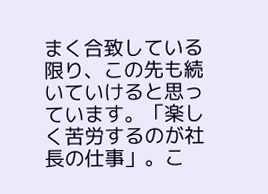まく合致している限り、この先も続いていけると思っています。「楽しく苦労するのが社長の仕事」。こ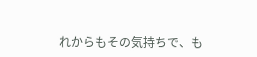れからもその気持ちで、も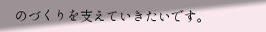のづくりを支えていきたいです。